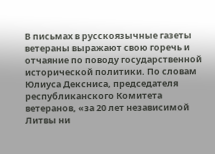В письмах в русскоязычные газеты ветераны выражают свою горечь и отчаяние по поводу государственной исторической политики. По словам Юлиуса Дексниса, председателя республиканского Комитета ветеранов, «за 20 лет независимой Литвы ни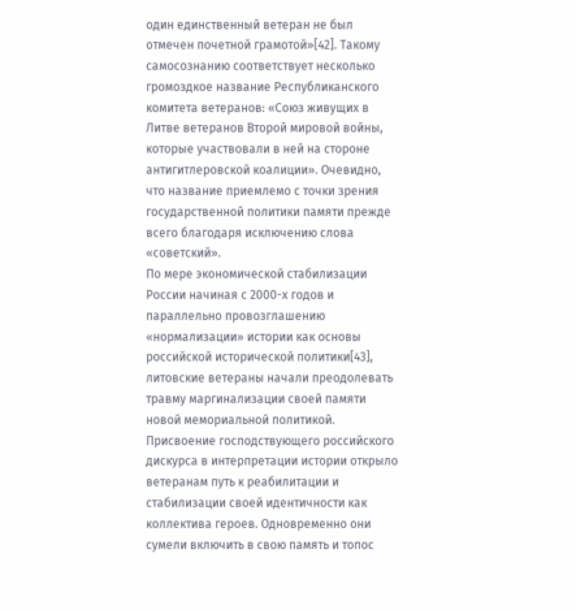один единственный ветеран не был отмечен почетной грамотой»[42]. Такому самосознанию соответствует несколько громоздкое название Республиканского комитета ветеранов: «Союз живущих в Литве ветеранов Второй мировой войны, которые участвовали в ней на стороне антигитлеровской коалиции». Очевидно, что название приемлемо с точки зрения государственной политики памяти прежде всего благодаря исключению слова «советский».
По мере экономической стабилизации России начиная с 2000-х годов и параллельно провозглашению «нормализации» истории как основы российской исторической политики[43], литовские ветераны начали преодолевать травму маргинализации своей памяти новой мемориальной политикой.
Присвоение господствующего российского дискурса в интерпретации истории открыло ветеранам путь к реабилитации и стабилизации своей идентичности как коллектива героев. Одновременно они сумели включить в свою память и топос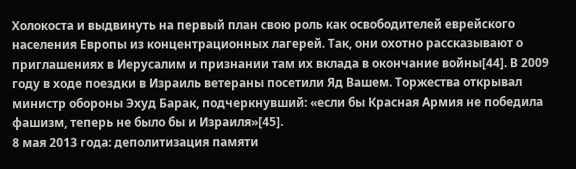Холокоста и выдвинуть на первый план свою роль как освободителей еврейского населения Европы из концентрационных лагерей. Так, они охотно рассказывают о приглашениях в Иерусалим и признании там их вклада в окончание войны[44]. В 2009 году в ходе поездки в Израиль ветераны посетили Яд Вашем. Торжества открывал министр обороны Эхуд Барак, подчеркнувший: «если бы Красная Армия не победила фашизм, теперь не было бы и Израиля»[45].
8 мая 2013 года: деполитизация памяти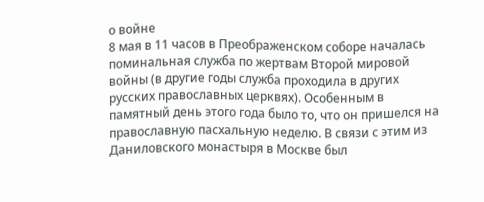о войне
8 мая в 11 часов в Преображенском соборе началась поминальная служба по жертвам Второй мировой войны (в другие годы служба проходила в других русских православных церквях). Особенным в памятный день этого года было то, что он пришелся на православную пасхальную неделю. В связи с этим из Даниловского монастыря в Москве был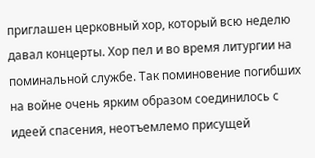приглашен церковный хор, который всю неделю давал концерты. Хор пел и во время литургии на поминальной службе. Так поминовение погибших на войне очень ярким образом соединилось с идеей спасения, неотъемлемо присущей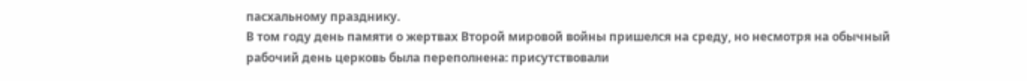пасхальному празднику.
В том году день памяти о жертвах Второй мировой войны пришелся на среду, но несмотря на обычный рабочий день церковь была переполнена: присутствовали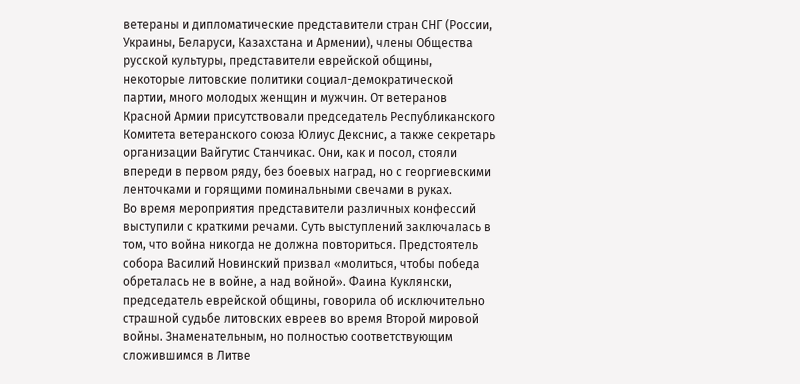ветераны и дипломатические представители стран СНГ (России, Украины, Беларуси, Казахстана и Армении), члены Общества русской культуры, представители еврейской общины, некоторые литовские политики социал-демократической партии, много молодых женщин и мужчин. От ветеранов Красной Армии присутствовали председатель Республиканского Комитета ветеранского союза Юлиус Декснис, а также секретарь организации Вайгутис Станчикас. Они, как и посол, стояли впереди в первом ряду, без боевых наград, но с георгиевскими ленточками и горящими поминальными свечами в руках.
Во время мероприятия представители различных конфессий выступили с краткими речами. Суть выступлений заключалась в том, что война никогда не должна повториться. Предстоятель собора Василий Новинский призвал «молиться, чтобы победа обреталась не в войне, а над войной». Фаина Куклянски, председатель еврейской общины, говорила об исключительно страшной судьбе литовских евреев во время Второй мировой войны. Знаменательным, но полностью соответствующим сложившимся в Литве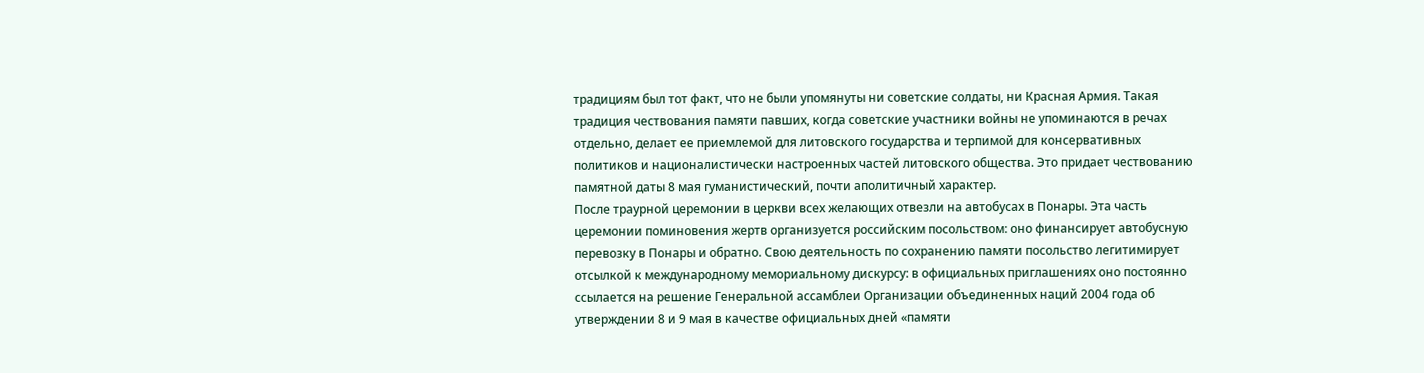традициям был тот факт, что не были упомянуты ни советские солдаты, ни Красная Армия. Такая традиция чествования памяти павших, когда советские участники войны не упоминаются в речах отдельно, делает ее приемлемой для литовского государства и терпимой для консервативных политиков и националистически настроенных частей литовского общества. Это придает чествованию памятной даты 8 мая гуманистический, почти аполитичный характер.
После траурной церемонии в церкви всех желающих отвезли на автобусах в Понары. Эта часть церемонии поминовения жертв организуется российским посольством: оно финансирует автобусную перевозку в Понары и обратно. Свою деятельность по сохранению памяти посольство легитимирует отсылкой к международному мемориальному дискурсу: в официальных приглашениях оно постоянно ссылается на решение Генеральной ассамблеи Организации объединенных наций 2004 года об утверждении 8 и 9 мая в качестве официальных дней «памяти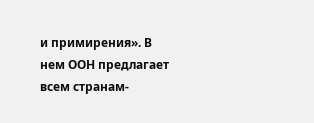и примирения». В нем ООН предлагает всем странам-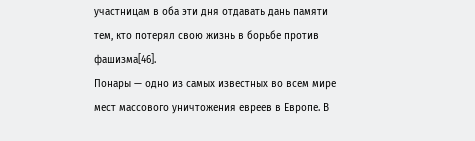участницам в оба эти дня отдавать дань памяти тем, кто потерял свою жизнь в борьбе против фашизма[46].
Понары — одно из самых известных во всем мире мест массового уничтожения евреев в Европе. В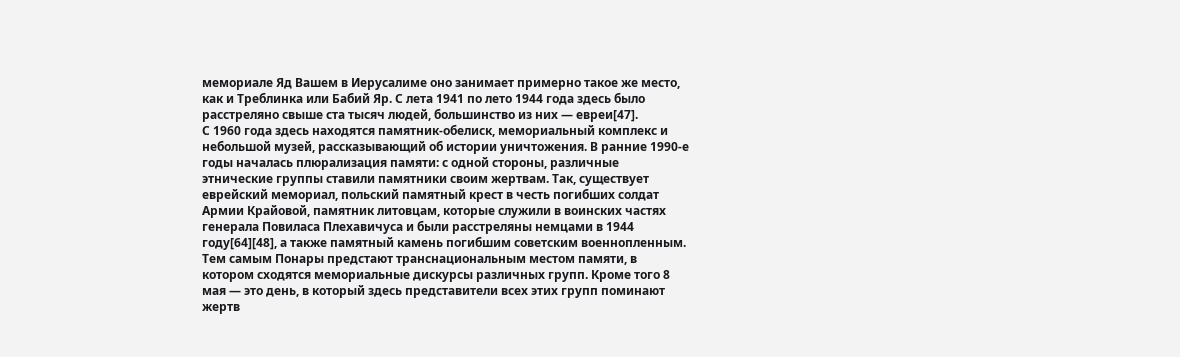мемориале Яд Вашем в Иерусалиме оно занимает примерно такое же место, как и Треблинка или Бабий Яр. С лета 1941 по лето 1944 года здесь было расстреляно свыше ста тысяч людей, большинство из них — евреи[47].
С 1960 года здесь находятся памятник-обелиск, мемориальный комплекс и небольшой музей, рассказывающий об истории уничтожения. В ранние 1990-е годы началась плюрализация памяти: с одной стороны, различные этнические группы ставили памятники своим жертвам. Так, существует еврейский мемориал, польский памятный крест в честь погибших солдат Армии Крайовой, памятник литовцам, которые служили в воинских частях генерала Повиласа Плехавичуса и были расстреляны немцами в 1944 году[64][48], а также памятный камень погибшим советским военнопленным. Тем самым Понары предстают транснациональным местом памяти, в котором сходятся мемориальные дискурсы различных групп. Кроме того 8 мая — это день, в который здесь представители всех этих групп поминают жертв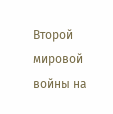Второй мировой войны на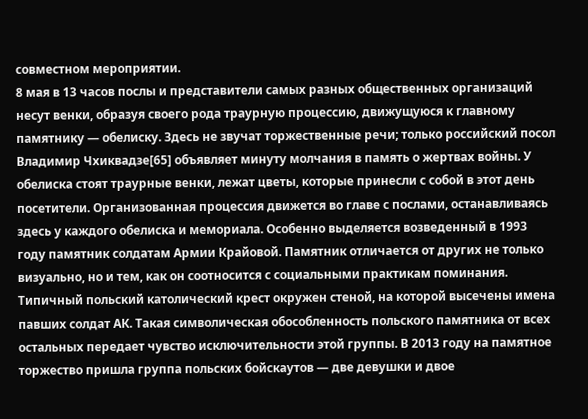совместном мероприятии.
8 мая в 13 часов послы и представители самых разных общественных организаций несут венки, образуя своего рода траурную процессию, движущуюся к главному памятнику — обелиску. Здесь не звучат торжественные речи; только российский посол Владимир Чхиквадзе[65] объявляет минуту молчания в память о жертвах войны. У обелиска стоят траурные венки, лежат цветы, которые принесли с собой в этот день посетители. Организованная процессия движется во главе с послами, останавливаясь здесь у каждого обелиска и мемориала. Особенно выделяется возведенный в 1993 году памятник солдатам Армии Крайовой. Памятник отличается от других не только визуально, но и тем, как он соотносится с социальными практикам поминания. Типичный польский католический крест окружен стеной, на которой высечены имена павших солдат АК. Такая символическая обособленность польского памятника от всех остальных передает чувство исключительности этой группы. В 2013 году на памятное торжество пришла группа польских бойскаутов — две девушки и двое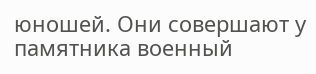юношей. Они совершают у памятника военный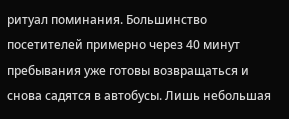ритуал поминания. Большинство посетителей примерно через 40 минут пребывания уже готовы возвращаться и снова садятся в автобусы. Лишь небольшая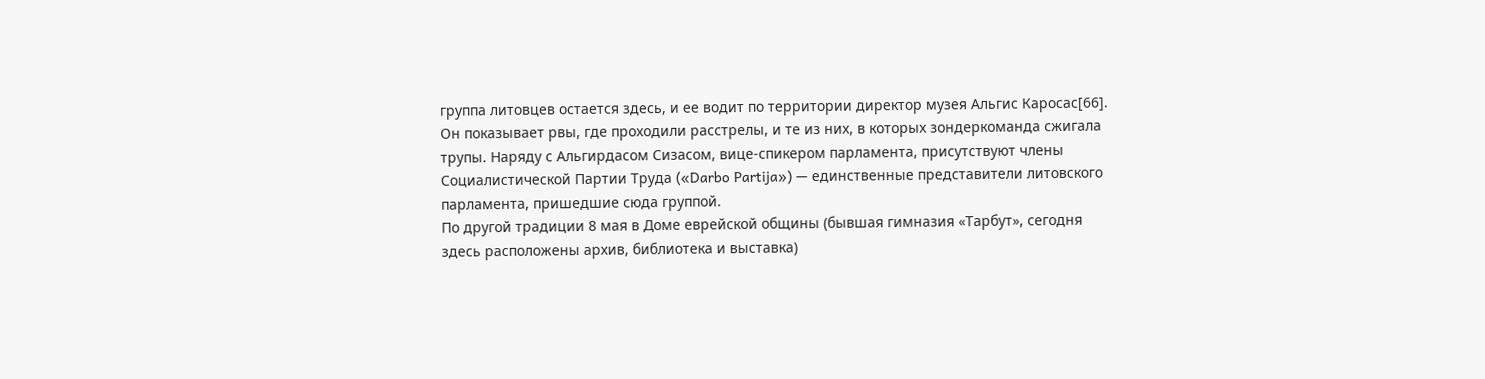группа литовцев остается здесь, и ее водит по территории директор музея Альгис Каросас[66]. Он показывает рвы, где проходили расстрелы, и те из них, в которых зондеркоманда сжигала трупы. Наряду с Альгирдасом Сизасом, вице-спикером парламента, присутствуют члены Социалистической Партии Труда («Darbo Partija») — единственные представители литовского парламента, пришедшие сюда группой.
По другой традиции 8 мая в Доме еврейской общины (бывшая гимназия «Тарбут», сегодня здесь расположены архив, библиотека и выставка)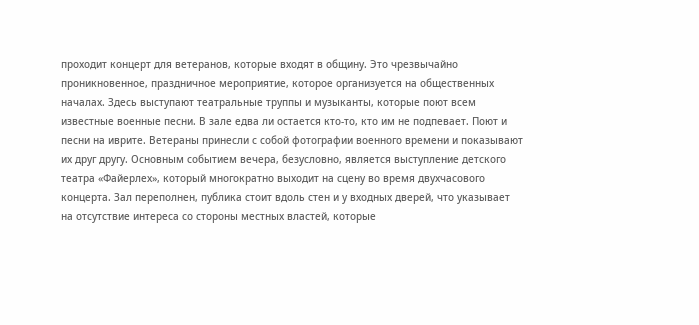проходит концерт для ветеранов, которые входят в общину. Это чрезвычайно проникновенное, праздничное мероприятие, которое организуется на общественных началах. Здесь выступают театральные труппы и музыканты, которые поют всем известные военные песни. В зале едва ли остается кто-то, кто им не подпевает. Поют и песни на иврите. Ветераны принесли с собой фотографии военного времени и показывают их друг другу. Основным событием вечера, безусловно, является выступление детского театра «Файерлех», который многократно выходит на сцену во время двухчасового концерта. Зал переполнен, публика стоит вдоль стен и у входных дверей, что указывает на отсутствие интереса со стороны местных властей, которые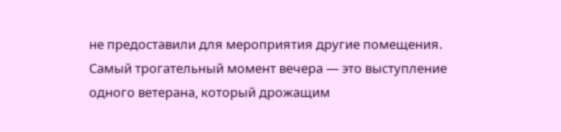не предоставили для мероприятия другие помещения. Самый трогательный момент вечера — это выступление одного ветерана, который дрожащим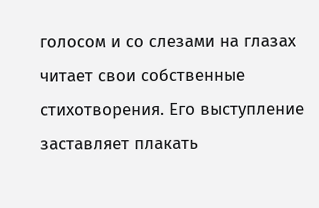голосом и со слезами на глазах читает свои собственные стихотворения. Его выступление заставляет плакать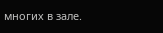многих в зале.